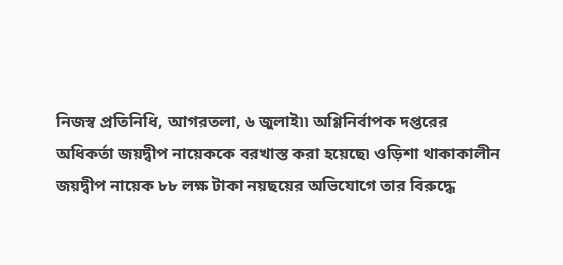নিজস্ব প্রতিনিধি, আগরতলা, ৬ জুলাই৷৷ অগ্ণিনির্বাপক দপ্তরের অধিকর্তা জয়দ্বীপ নায়েককে বরখাস্ত করা হয়েছে৷ ওড়িশা থাকাকালীন জয়দ্বীপ নায়েক ৮৮ লক্ষ টাকা নয়ছয়ের অভিযোগে তার বিরুদ্ধে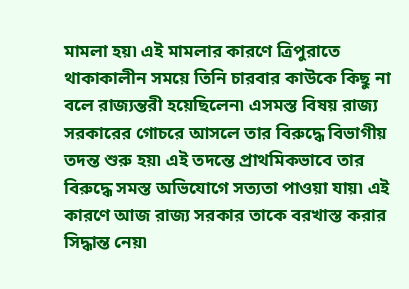মামলা হয়৷ এই মামলার কারণে ত্রিপুরাতে থাকাকালীন সময়ে তিনি চারবার কাউকে কিছু না বলে রাজ্যন্তরী হয়েছিলেন৷ এসমস্ত বিষয় রাজ্য সরকারের গোচরে আসলে তার বিরুদ্ধে বিভাগীয় তদন্ত শুরু হয়৷ এই তদন্তে প্রাথমিকভাবে তার বিরুদ্ধে সমস্ত অভিযোগে সত্যতা পাওয়া যায়৷ এই কারণে আজ রাজ্য সরকার তাকে বরখাস্ত করার সিদ্ধান্ত নেয়৷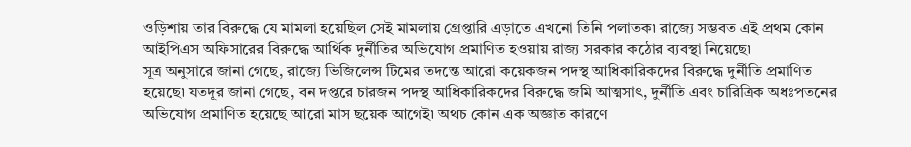ওড়িশায় তার বিরুদ্ধে যে মামলা হয়েছিল সেই মামলায় গ্রেপ্তারি এড়াতে এখনো তিনি পলাতক৷ রাজ্যে সম্ভবত এই প্রথম কোন আইপিএস অফিসারের বিরুদ্ধে আর্থিক দুর্নীতির অভিযোগ প্রমাণিত হওয়ায় রাজ্য সরকার কঠোর ব্যবস্থা নিয়েছে৷
সূত্র অনুসারে জানা গেছে, রাজ্যে ভিজিলেন্স টিমের তদন্তে আরো কয়েকজন পদস্থ আধিকারিকদের বিরুদ্ধে দুর্নীতি প্রমাণিত হয়েছে৷ যতদূর জানা গেছে, বন দপ্তরে চারজন পদস্থ আধিকারিকদের বিরুদ্ধে জমি আত্মসাৎ, দুর্নীতি এবং চারিত্রিক অধঃপতনের অভিযোগ প্রমাণিত হয়েছে আরো মাস ছয়েক আগেই৷ অথচ কোন এক অজ্ঞাত কারণে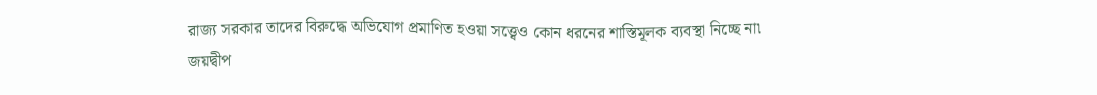রাজ্য সরকার তাদের বিরুদ্ধে অভিযোগ প্রমাণিত হওয়া সত্ত্বেও কোন ধরনের শাস্তিমূলক ব্যবস্থা নিচ্ছে না৷
জয়দ্বীপ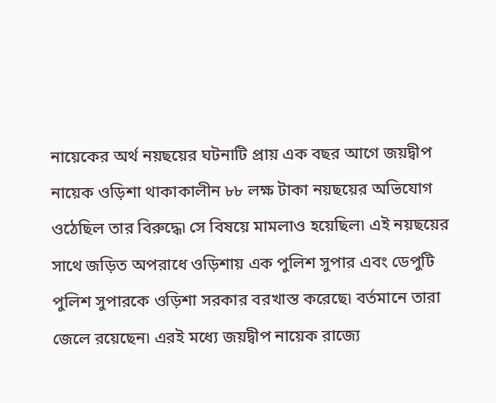নায়েকের অর্থ নয়ছয়ের ঘটনাটি প্রায় এক বছর আগে জয়দ্বীপ নায়েক ওড়িশা থাকাকালীন ৮৮ লক্ষ টাকা নয়ছয়ের অভিযোগ ওঠেছিল তার বিরুদ্ধে৷ সে বিষয়ে মামলাও হয়েছিল৷ এই নয়ছয়ের সাথে জড়িত অপরাধে ওড়িশায় এক পুলিশ সুপার এবং ডেপুটি পুলিশ সুপারকে ওড়িশা সরকার বরখাস্ত করেছে৷ বর্তমানে তারা জেলে রয়েছেন৷ এরই মধ্যে জয়দ্বীপ নায়েক রাজ্যে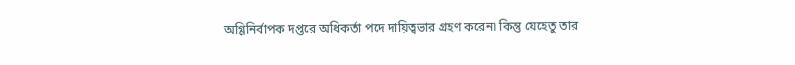অগ্ণিনির্বাপক দপ্তরে অধিকর্তা পদে দায়িত্বভার গ্রহণ করেন৷ কিন্তু যেহেতু তার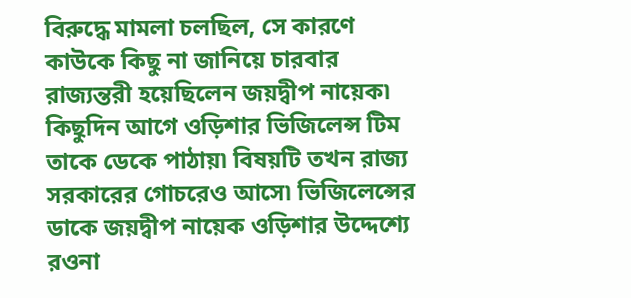বিরুদ্ধে মামলা চলছিল, সে কারণে কাউকে কিছু না জানিয়ে চারবার রাজ্যন্তরী হয়েছিলেন জয়দ্বীপ নায়েক৷ কিছুদিন আগে ওড়িশার ভিজিলেন্স টিম তাকে ডেকে পাঠায়৷ বিষয়টি তখন রাজ্য সরকারের গোচরেও আসে৷ ভিজিলেন্সের ডাকে জয়দ্বীপ নায়েক ওড়িশার উদ্দেশ্যে রওনা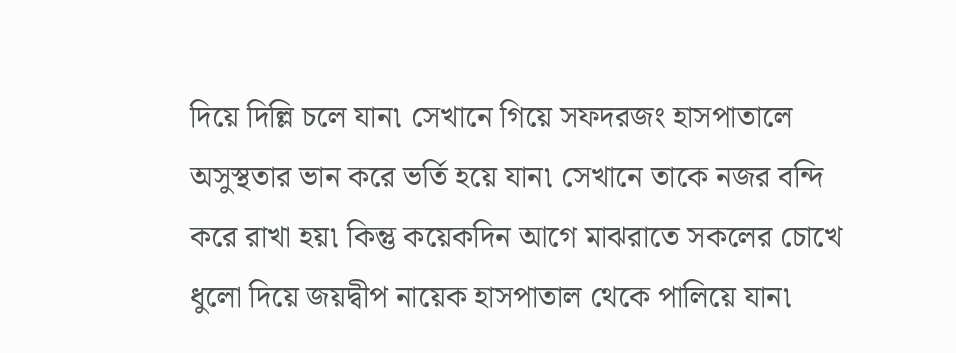দিয়ে দিল্লি চলে যান৷ সেখানে গিয়ে সফদরজং হাসপাতালে অসুস্থতার ভান করে ভর্তি হয়ে যান৷ সেখানে তাকে নজর বন্দি করে রাখা হয়৷ কিন্তু কয়েকদিন আগে মাঝরাতে সকলের চোখে ধুলো দিয়ে জয়দ্বীপ নায়েক হাসপাতাল থেকে পালিয়ে যান৷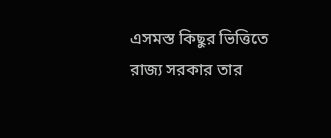এসমস্ত কিছুর ভিত্তিতে রাজ্য সরকার তার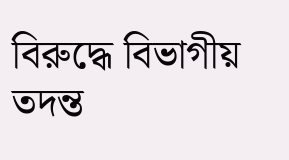বিরুদ্ধে বিভাগীয় তদন্ত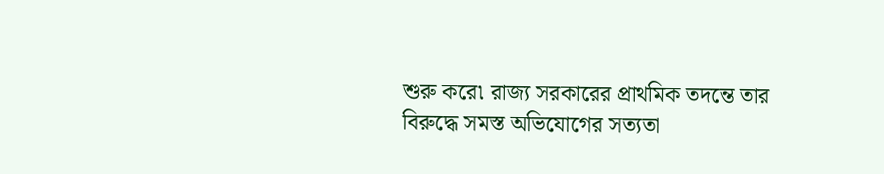শুরু করে৷ রাজ্য সরকারের প্রাথমিক তদন্তে তার বিরুদ্ধে সমস্ত অভিযোগের সত্যতা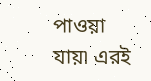পাওয়া যায়৷ এরই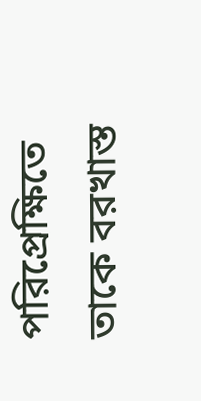পরিপ্রেক্ষিতে তাকে বরখাস্ত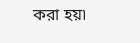করা হয়৷